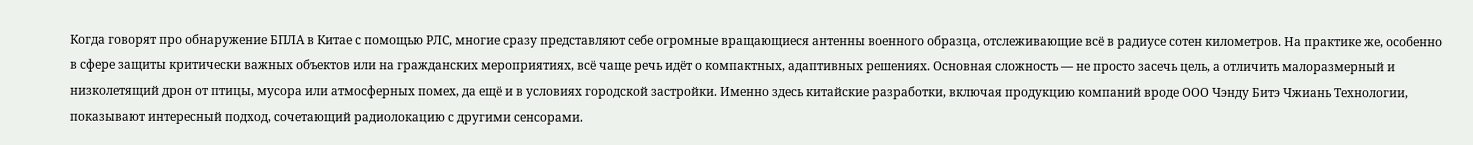Когда говорят про обнаружение БПЛА в Китае с помощью РЛС, многие сразу представляют себе огромные вращающиеся антенны военного образца, отслеживающие всё в радиусе сотен километров. На практике же, особенно в сфере защиты критически важных объектов или на гражданских мероприятиях, всё чаще речь идёт о компактных, адаптивных решениях. Основная сложность — не просто засечь цель, а отличить малоразмерный и низколетящий дрон от птицы, мусора или атмосферных помех, да ещё и в условиях городской застройки. Именно здесь китайские разработки, включая продукцию компаний вроде ООО Чэнду Битэ Чжиань Технологии, показывают интересный подход, сочетающий радиолокацию с другими сенсорами.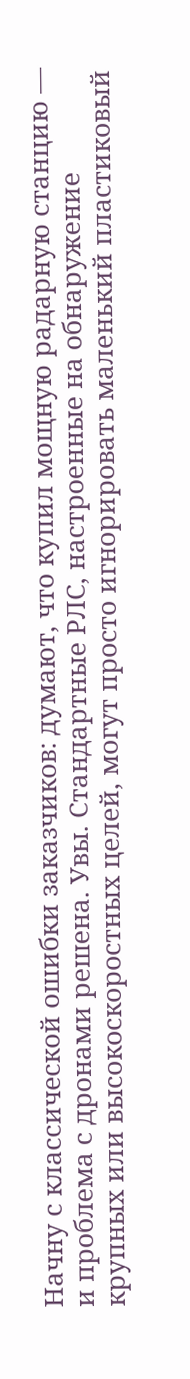Начну с классической ошибки заказчиков: думают, что купил мощную радарную станцию — и проблема с дронами решена. Увы. Стандартные РЛС, настроенные на обнаружение крупных или высокоскоростных целей, могут просто игнорировать маленький пластиковый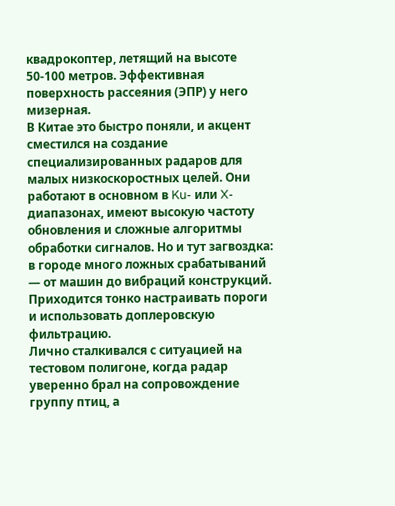квадрокоптер, летящий на высоте 50-100 метров. Эффективная поверхность рассеяния (ЭПР) у него мизерная.
В Китае это быстро поняли, и акцент сместился на создание специализированных радаров для малых низкоскоростных целей. Они работают в основном в Ku- или X-диапазонах, имеют высокую частоту обновления и сложные алгоритмы обработки сигналов. Но и тут загвоздка: в городе много ложных срабатываний — от машин до вибраций конструкций. Приходится тонко настраивать пороги и использовать доплеровскую фильтрацию.
Лично сталкивался с ситуацией на тестовом полигоне, когда радар уверенно брал на сопровождение группу птиц, а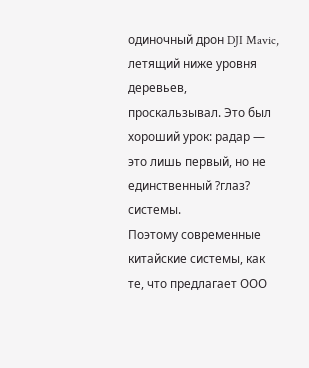одиночный дрон DJI Mavic, летящий ниже уровня деревьев, проскальзывал. Это был хороший урок: радар — это лишь первый, но не единственный ?глаз? системы.
Поэтому современные китайские системы, как те, что предлагает ООО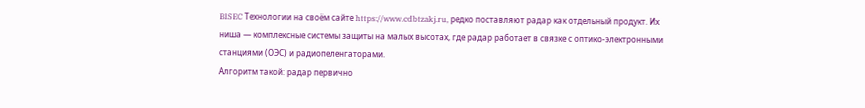BISEC Технологии на своём сайте https://www.cdbtzakj.ru, редко поставляют радар как отдельный продукт. Их ниша — комплексные системы защиты на малых высотах, где радар работает в связке с оптико-электронными станциями (ОЭС) и радиопеленгаторами.
Алгоритм такой: радар первично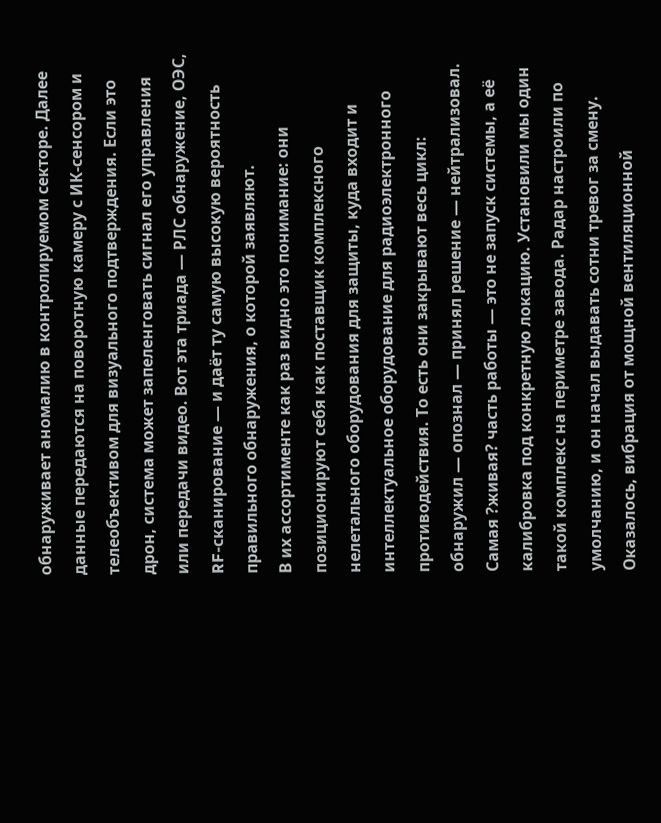обнаруживает аномалию в контролируемом секторе. Далее данные передаются на поворотную камеру с ИК-сенсором и телеобъективом для визуального подтверждения. Если это дрон, система может запеленговать сигнал его управления или передачи видео. Вот эта триада — РЛС обнаружение, ОЭС, RF-сканирование — и даёт ту самую высокую вероятность правильного обнаружения, о которой заявляют.
В их ассортименте как раз видно это понимание: они позиционируют себя как поставщик комплексного нелетального оборудования для защиты, куда входит и интеллектуальное оборудование для радиоэлектронного противодействия. То есть они закрывают весь цикл: обнаружил — опознал — принял решение — нейтрализовал.
Самая ?живая? часть работы — это не запуск системы, а её калибровка под конкретную локацию. Установили мы один такой комплекс на периметре завода. Радар настроили по умолчанию, и он начал выдавать сотни тревог за смену. Оказалось, вибрация от мощной вентиляционной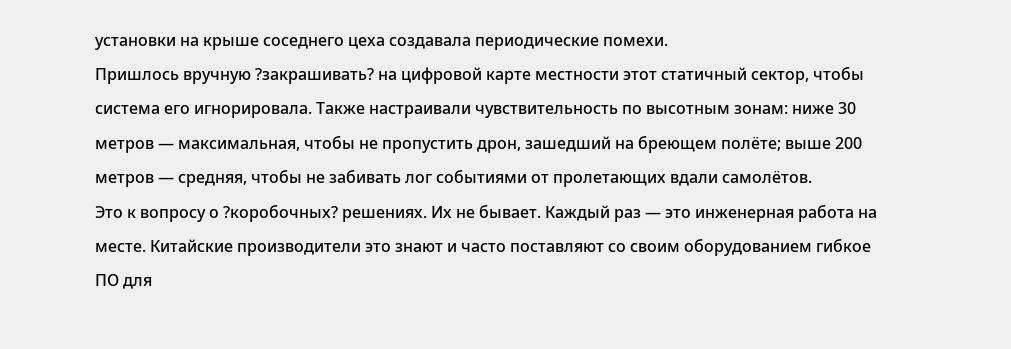установки на крыше соседнего цеха создавала периодические помехи.
Пришлось вручную ?закрашивать? на цифровой карте местности этот статичный сектор, чтобы система его игнорировала. Также настраивали чувствительность по высотным зонам: ниже 30 метров — максимальная, чтобы не пропустить дрон, зашедший на бреющем полёте; выше 200 метров — средняя, чтобы не забивать лог событиями от пролетающих вдали самолётов.
Это к вопросу о ?коробочных? решениях. Их не бывает. Каждый раз — это инженерная работа на месте. Китайские производители это знают и часто поставляют со своим оборудованием гибкое ПО для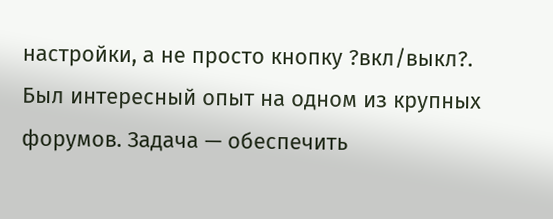настройки, а не просто кнопку ?вкл/выкл?.
Был интересный опыт на одном из крупных форумов. Задача — обеспечить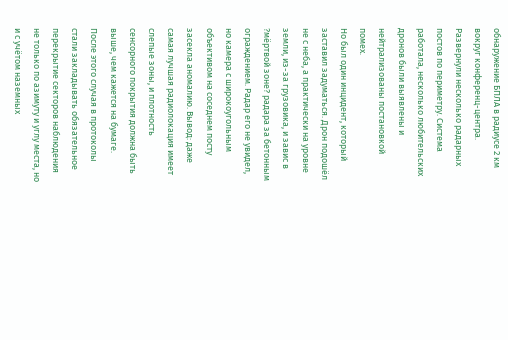обнаружение БПЛА в радиусе 2 км вокруг конференц-центра. Развернули несколько радарных постов по периметру. Система работала, несколько любительских дронов были выявлены и нейтрализованы постановкой помех.
Но был один инцидент, который заставил задуматься. Дрон подошёл не с неба, а практически на уровне земли, из-за грузовика, и завис в ?мёртвой зоне? радара за бетонным ограждением. Радар его не увидел, но камера с широкоугольным объективом на соседнем посту засекла аномалию. Вывод: даже самая лучшая радиолокация имеет слепые зоны, и плотность сенсорного покрытия должна быть выше, чем кажется на бумаге.
После этого случая в протоколы стали закладывать обязательное перекрытие секторов наблюдения не только по азимуту и углу места, но и с учётом наземных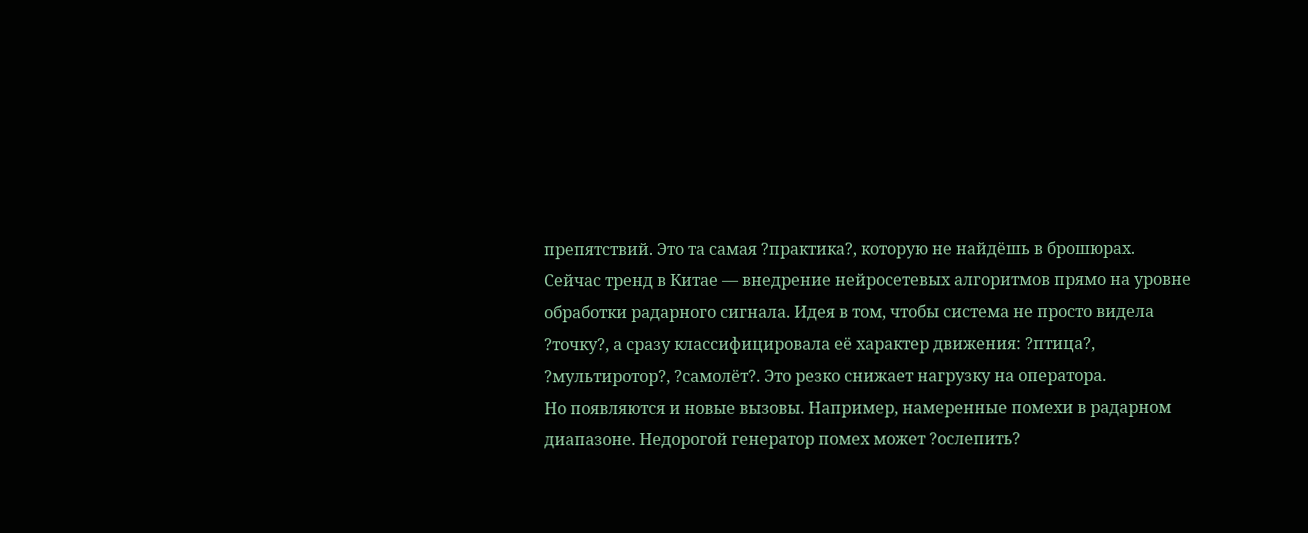препятствий. Это та самая ?практика?, которую не найдёшь в брошюрах.
Сейчас тренд в Китае — внедрение нейросетевых алгоритмов прямо на уровне обработки радарного сигнала. Идея в том, чтобы система не просто видела ?точку?, а сразу классифицировала её характер движения: ?птица?, ?мультиротор?, ?самолёт?. Это резко снижает нагрузку на оператора.
Но появляются и новые вызовы. Например, намеренные помехи в радарном диапазоне. Недорогой генератор помех может ?ослепить?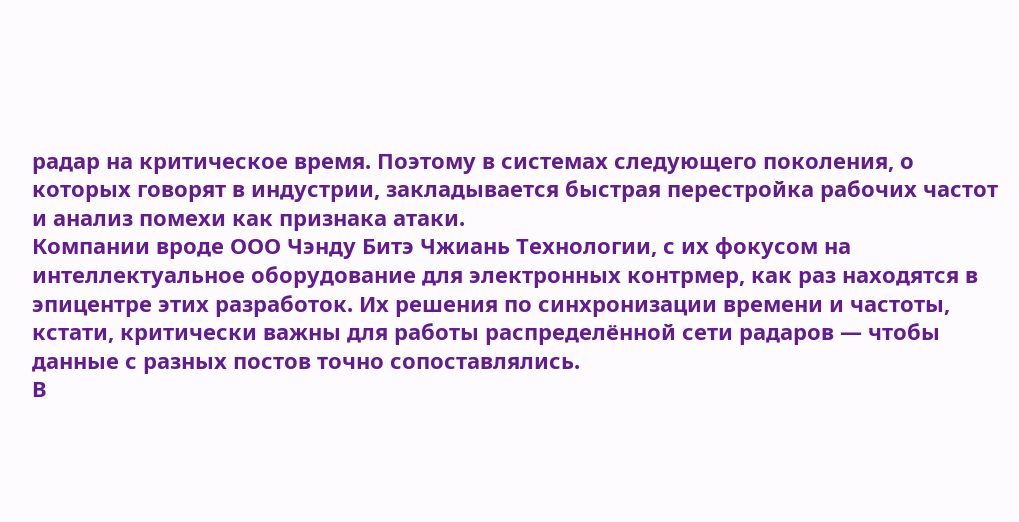радар на критическое время. Поэтому в системах следующего поколения, о которых говорят в индустрии, закладывается быстрая перестройка рабочих частот и анализ помехи как признака атаки.
Компании вроде ООО Чэнду Битэ Чжиань Технологии, с их фокусом на интеллектуальное оборудование для электронных контрмер, как раз находятся в эпицентре этих разработок. Их решения по синхронизации времени и частоты, кстати, критически важны для работы распределённой сети радаров — чтобы данные с разных постов точно сопоставлялись.
В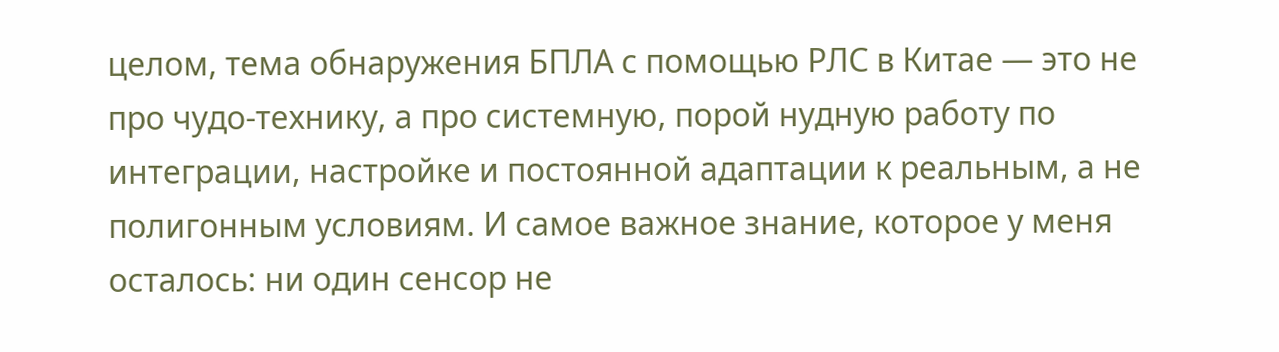целом, тема обнаружения БПЛА с помощью РЛС в Китае — это не про чудо-технику, а про системную, порой нудную работу по интеграции, настройке и постоянной адаптации к реальным, а не полигонным условиям. И самое важное знание, которое у меня осталось: ни один сенсор не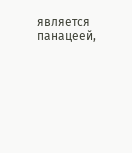является панацеей,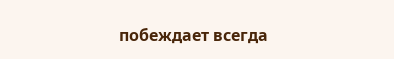побеждает всегда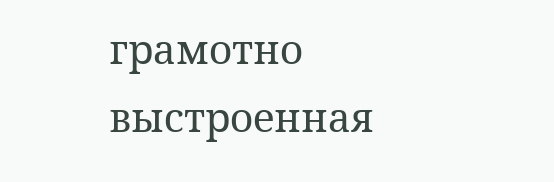грамотно выстроенная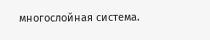многослойная система.